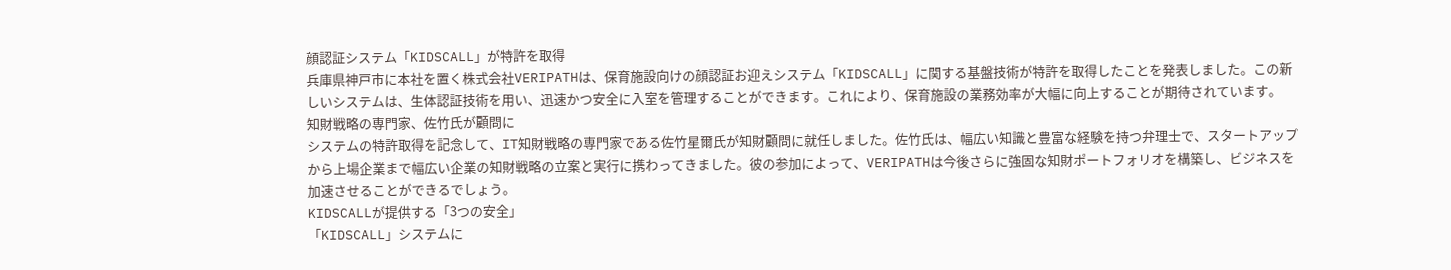顔認証システム「KIDSCALL」が特許を取得
兵庫県神戸市に本社を置く株式会社VERIPATHは、保育施設向けの顔認証お迎えシステム「KIDSCALL」に関する基盤技術が特許を取得したことを発表しました。この新しいシステムは、生体認証技術を用い、迅速かつ安全に入室を管理することができます。これにより、保育施設の業務効率が大幅に向上することが期待されています。
知財戦略の専門家、佐竹氏が顧問に
システムの特許取得を記念して、IT知財戦略の専門家である佐竹星爾氏が知財顧問に就任しました。佐竹氏は、幅広い知識と豊富な経験を持つ弁理士で、スタートアップから上場企業まで幅広い企業の知財戦略の立案と実行に携わってきました。彼の参加によって、VERIPATHは今後さらに強固な知財ポートフォリオを構築し、ビジネスを加速させることができるでしょう。
KIDSCALLが提供する「3つの安全」
「KIDSCALL」システムに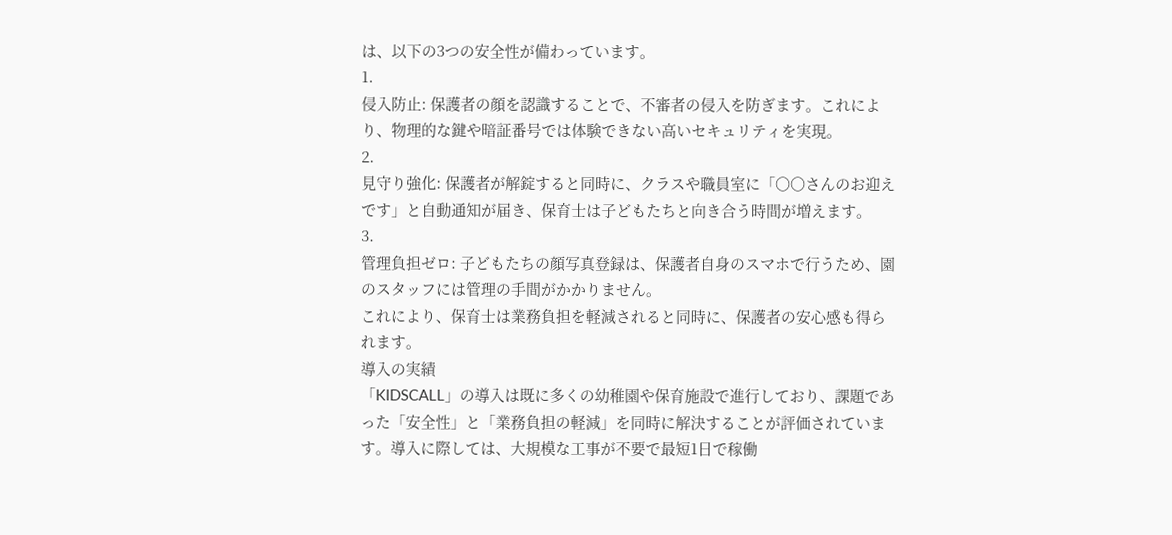は、以下の3つの安全性が備わっています。
1.
侵入防止: 保護者の顔を認識することで、不審者の侵入を防ぎます。これにより、物理的な鍵や暗証番号では体験できない高いセキュリティを実現。
2.
見守り強化: 保護者が解錠すると同時に、クラスや職員室に「〇〇さんのお迎えです」と自動通知が届き、保育士は子どもたちと向き合う時間が増えます。
3.
管理負担ゼロ: 子どもたちの顔写真登録は、保護者自身のスマホで行うため、園のスタッフには管理の手間がかかりません。
これにより、保育士は業務負担を軽減されると同時に、保護者の安心感も得られます。
導入の実績
「KIDSCALL」の導入は既に多くの幼稚園や保育施設で進行しており、課題であった「安全性」と「業務負担の軽減」を同時に解決することが評価されています。導入に際しては、大規模な工事が不要で最短1日で稼働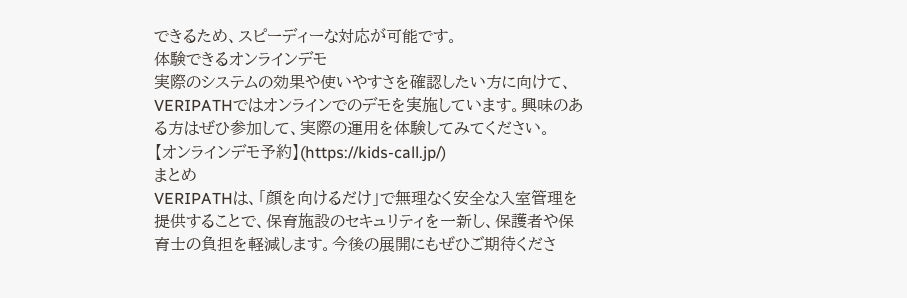できるため、スピーディーな対応が可能です。
体験できるオンラインデモ
実際のシステムの効果や使いやすさを確認したい方に向けて、VERIPATHではオンラインでのデモを実施しています。興味のある方はぜひ参加して、実際の運用を体験してみてください。
【オンラインデモ予約】(https://kids-call.jp/)
まとめ
VERIPATHは、「顔を向けるだけ」で無理なく安全な入室管理を提供することで、保育施設のセキュリティを一新し、保護者や保育士の負担を軽減します。今後の展開にもぜひご期待くださ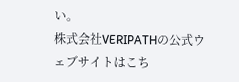い。
株式会社VERIPATHの公式ウェブサイトはこち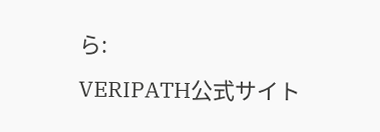ら:
VERIPATH公式サイト